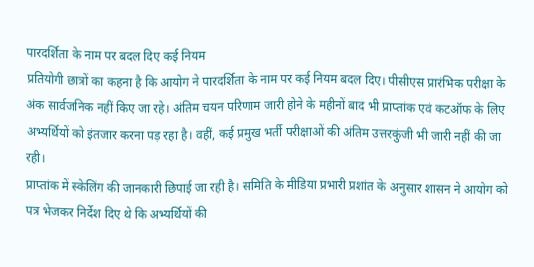पारदर्शिता के नाम पर बदल दिए कई नियम
प्रतियोगी छात्रों का कहना है कि आयोग ने पारदर्शिता के नाम पर कई नियम बदल दिए। पीसीएस प्रारंभिक परीक्षा के अंक सार्वजनिक नहीं किए जा रहे। अंतिम चयन परिणाम जारी होने के महीनों बाद भी प्राप्तांक एवं कटऑफ के लिए अभ्यर्थियों को इंतजार करना पड़ रहा है। वहीं, कई प्रमुख भर्ती परीक्षाओं की अंतिम उत्तरकुंजी भी जारी नहीं की जा रही।
प्राप्तांक में स्केलिंग की जानकारी छिपाई जा रही है। समिति के मीडिया प्रभारी प्रशांत के अनुसार शासन ने आयोग को पत्र भेजकर निर्देश दिए थे कि अभ्यर्थियों की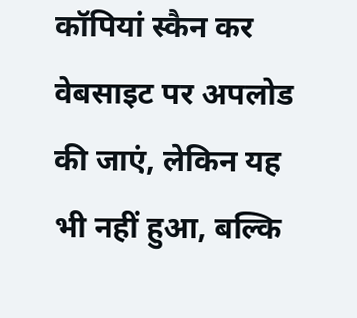कॉपियां स्कैन कर वेबसाइट पर अपलोड की जाएं, लेकिन यह भी नहीं हुआ, बल्कि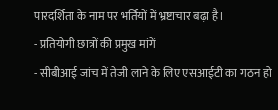पारदर्शिता के नाम पर भर्तियों में भ्रष्टाचार बढ़ा है।
- प्रतियोगी छात्रों की प्रमुख मांगें
- सीबीआई जांच में तेजी लाने के लिए एसआईटी का गठन हो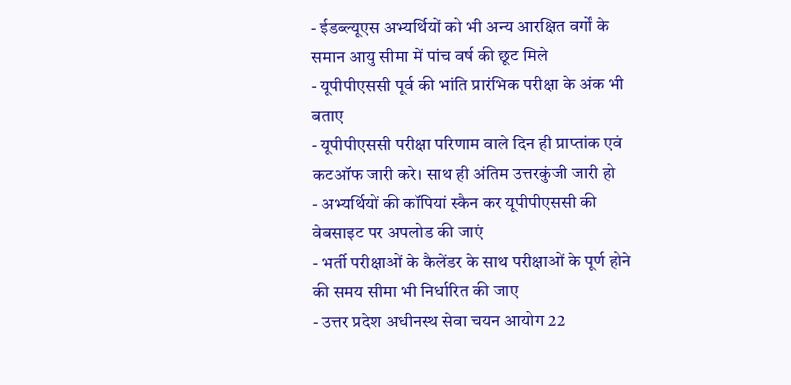- ईडब्ल्यूएस अभ्यर्थियों को भी अन्य आरक्षित वर्गों के समान आयु सीमा में पांच वर्ष की छूट मिले
- यूपीपीएससी पूर्व की भांति प्रारंभिक परीक्षा के अंक भी बताए
- यूपीपीएससी परीक्षा परिणाम वाले दिन ही प्राप्तांक एवं कटऑफ जारी करे। साथ ही अंतिम उत्तरकुंजी जारी हो
- अभ्यर्थियों की कॉपियां स्कैन कर यूपीपीएससी की वेबसाइट पर अपलोड की जाएं
- भर्ती परीक्षाओं के कैलेंडर के साथ परीक्षाओं के पूर्ण होने की समय सीमा भी निर्धारित की जाए
- उत्तर प्रदेश अधीनस्थ सेवा चयन आयोग 22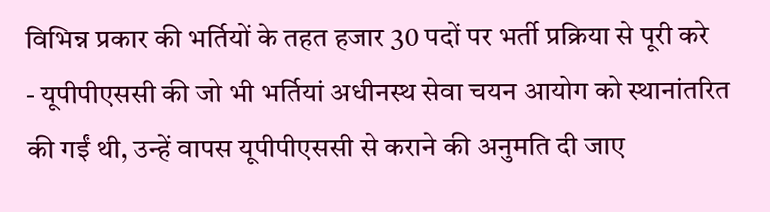विभिन्न प्रकार की भर्तियों के तहत हजार 30 पदों पर भर्ती प्रक्रिया से पूरी करे
- यूपीपीएससी की जो भी भर्तियां अधीनस्थ सेवा चयन आयोग को स्थानांतरित की गईं थी, उन्हें वापस यूपीपीएससी से कराने की अनुमति दी जाए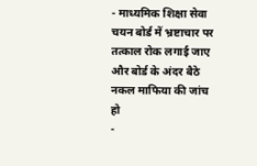- माध्यमिक शिक्षा सेवा चयन बोर्ड में भ्रष्टाचार पर तत्काल रोक लगाई जाए और बोर्ड के अंदर बैठे नकल माफिया की जांच हो
-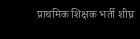प्राथमिक शिक्षक भर्ती शीघ्र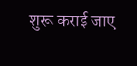शुरू कराई जाए